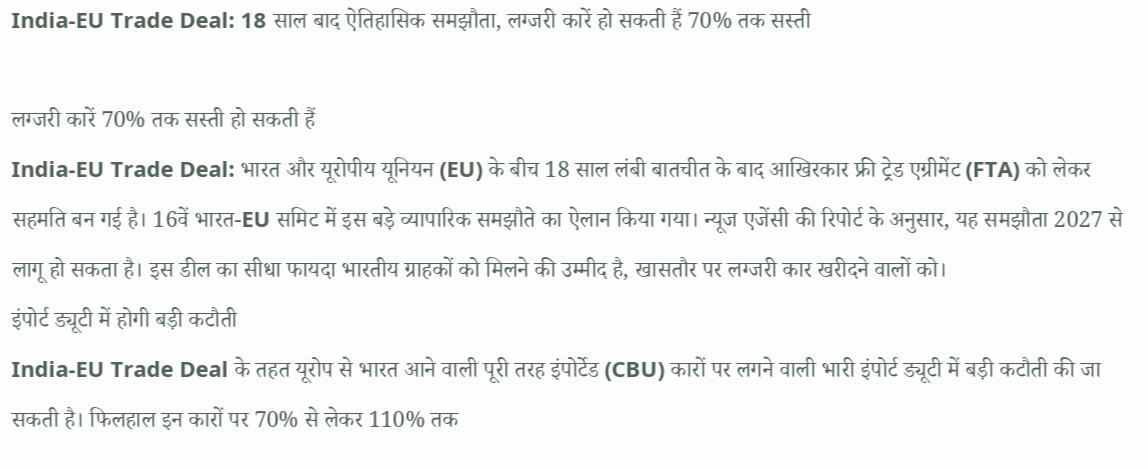India-EU Trade Deal: 18 साल बाद ऐतिहासिक समझौता, लग्जरी कारें हो सकती हैं 70% तक सस्ती

लग्जरी कारें 70% तक सस्ती हो सकती हैं
India-EU Trade Deal: भारत और यूरोपीय यूनियन (EU) के बीच 18 साल लंबी बातचीत के बाद आखिरकार फ्री ट्रेड एग्रीमेंट (FTA) को लेकर सहमति बन गई है। 16वें भारत-EU समिट में इस बड़े व्यापारिक समझौते का ऐलान किया गया। न्यूज एजेंसी की रिपोर्ट के अनुसार, यह समझौता 2027 से लागू हो सकता है। इस डील का सीधा फायदा भारतीय ग्राहकों को मिलने की उम्मीद है, खासतौर पर लग्जरी कार खरीदने वालों को।
इंपोर्ट ड्यूटी में होगी बड़ी कटौती
India-EU Trade Deal के तहत यूरोप से भारत आने वाली पूरी तरह इंपोर्टेड (CBU) कारों पर लगने वाली भारी इंपोर्ट ड्यूटी में बड़ी कटौती की जा सकती है। फिलहाल इन कारों पर 70% से लेकर 110% तक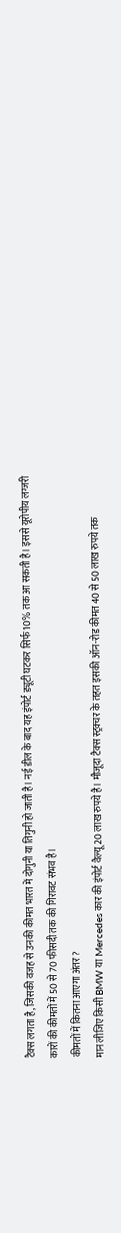टैक्स लगता है, जिसकी वजह से उनकी कीमत भारत में दोगुनी या तिगुनी हो जाती है। नई डील के बाद यह इंपोर्ट ड्यूटी घटकर सिर्फ 10% तक आ सकती है। इससे यूरोपीय लग्जरी कारों की कीमतों में 50 से 70 फीसदी तक की गिरावट संभव है।
कीमतों में कितना आएगा अंतर?
मान लीजिए किसी BMW या Mercedes कार की इंपोर्ट वैल्यू 20 लाख रुपये है। मौजूदा टैक्स स्ट्रक्चर के तहत इसकी ऑन-रोड कीमत 40 से 50 लाख रुपये तक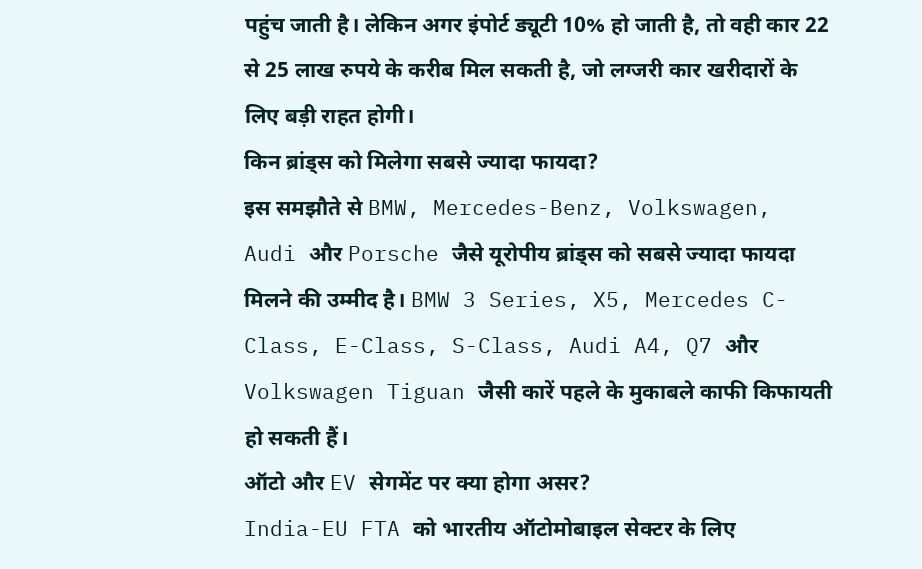पहुंच जाती है। लेकिन अगर इंपोर्ट ड्यूटी 10% हो जाती है, तो वही कार 22 से 25 लाख रुपये के करीब मिल सकती है, जो लग्जरी कार खरीदारों के लिए बड़ी राहत होगी।
किन ब्रांड्स को मिलेगा सबसे ज्यादा फायदा?
इस समझौते से BMW, Mercedes-Benz, Volkswagen, Audi और Porsche जैसे यूरोपीय ब्रांड्स को सबसे ज्यादा फायदा मिलने की उम्मीद है। BMW 3 Series, X5, Mercedes C-Class, E-Class, S-Class, Audi A4, Q7 और Volkswagen Tiguan जैसी कारें पहले के मुकाबले काफी किफायती हो सकती हैं।
ऑटो और EV सेगमेंट पर क्या होगा असर?
India-EU FTA को भारतीय ऑटोमोबाइल सेक्टर के लिए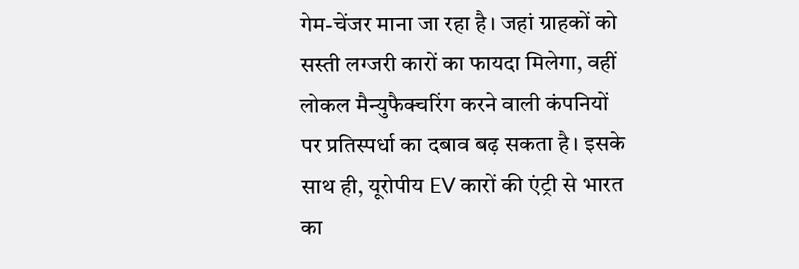गेम-चेंजर माना जा रहा है। जहां ग्राहकों को सस्ती लग्जरी कारों का फायदा मिलेगा, वहीं लोकल मैन्युफैक्चरिंग करने वाली कंपनियों पर प्रतिस्पर्धा का दबाव बढ़ सकता है। इसके साथ ही, यूरोपीय EV कारों की एंट्री से भारत का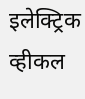इलेक्ट्रिक व्हीकल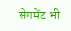सेगमेंट भी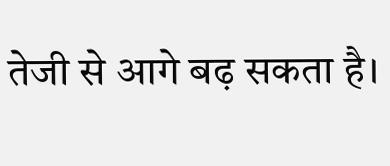तेजी से आगे बढ़ सकता है।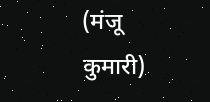(मंजू कुमारी)